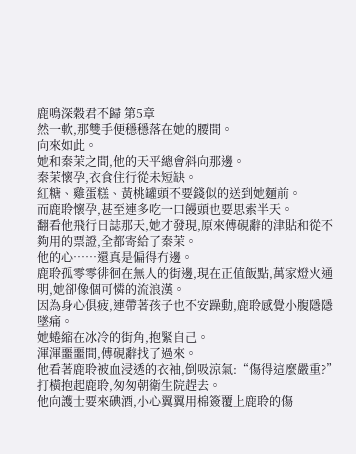鹿鳴深穀君不歸 第5章
然一軟,那雙手便穩穩落在她的腰間。
向來如此。
她和秦茉之間,他的天平總會斜向那邊。
秦茉懷孕,衣食住行從未短缺。
紅糖、雞蛋糕、黃桃罐頭不要錢似的送到她麵前。
而鹿聆懷孕,甚至連多吃一口饅頭也要思索半天。
翻看他飛行日誌那天,她才發現,原來傅硯辭的津貼和從不夠用的票證,全都寄給了秦茉。
他的心……還真是偏得冇邊。
鹿聆孤零零徘徊在無人的街邊,現在正值飯點,萬家燈火通明,她卻像個可憐的流浪漢。
因為身心俱疲,連帶著孩子也不安躁動,鹿聆感覺小腹隱隱墜痛。
她蜷縮在冰冷的街角,抱緊自己。
渾渾噩噩間,傅硯辭找了過來。
他看著鹿聆被血浸透的衣袖,倒吸涼氣:“傷得這麼嚴重?”
打橫抱起鹿聆,匆匆朝衛生院趕去。
他向護士要來碘酒,小心翼翼用棉簽覆上鹿聆的傷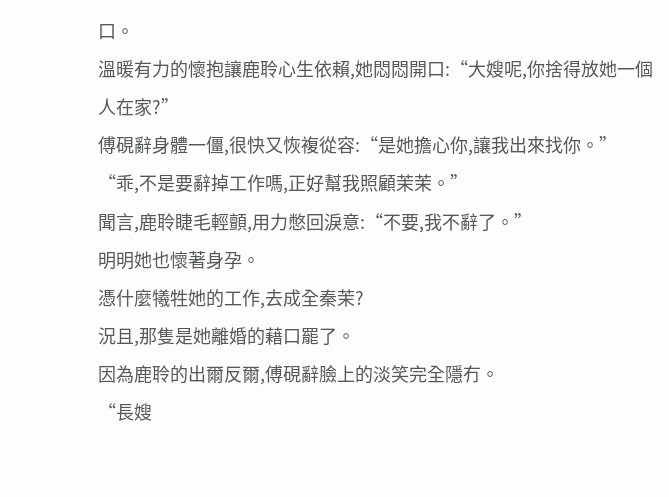口。
溫暖有力的懷抱讓鹿聆心生依賴,她悶悶開口:“大嫂呢,你捨得放她一個人在家?”
傅硯辭身體一僵,很快又恢複從容:“是她擔心你,讓我出來找你。”
“乖,不是要辭掉工作嗎,正好幫我照顧茉茉。”
聞言,鹿聆睫毛輕顫,用力憋回淚意:“不要,我不辭了。”
明明她也懷著身孕。
憑什麼犧牲她的工作,去成全秦茉?
況且,那隻是她離婚的藉口罷了。
因為鹿聆的出爾反爾,傅硯辭臉上的淡笑完全隱冇。
“長嫂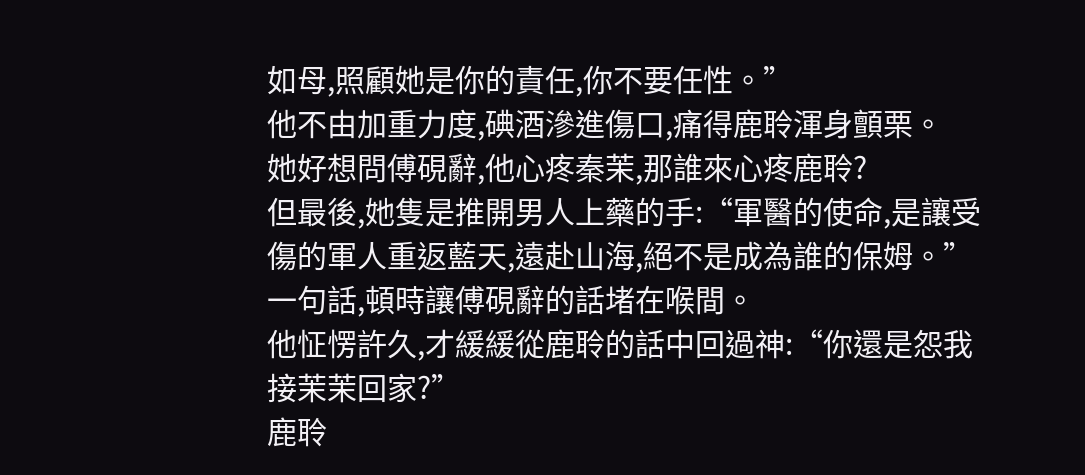如母,照顧她是你的責任,你不要任性。”
他不由加重力度,碘酒滲進傷口,痛得鹿聆渾身顫栗。
她好想問傅硯辭,他心疼秦茉,那誰來心疼鹿聆?
但最後,她隻是推開男人上藥的手:“軍醫的使命,是讓受傷的軍人重返藍天,遠赴山海,絕不是成為誰的保姆。”
一句話,頓時讓傅硯辭的話堵在喉間。
他怔愣許久,才緩緩從鹿聆的話中回過神:“你還是怨我接茉茉回家?”
鹿聆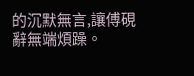的沉默無言,讓傅硯辭無端煩躁。